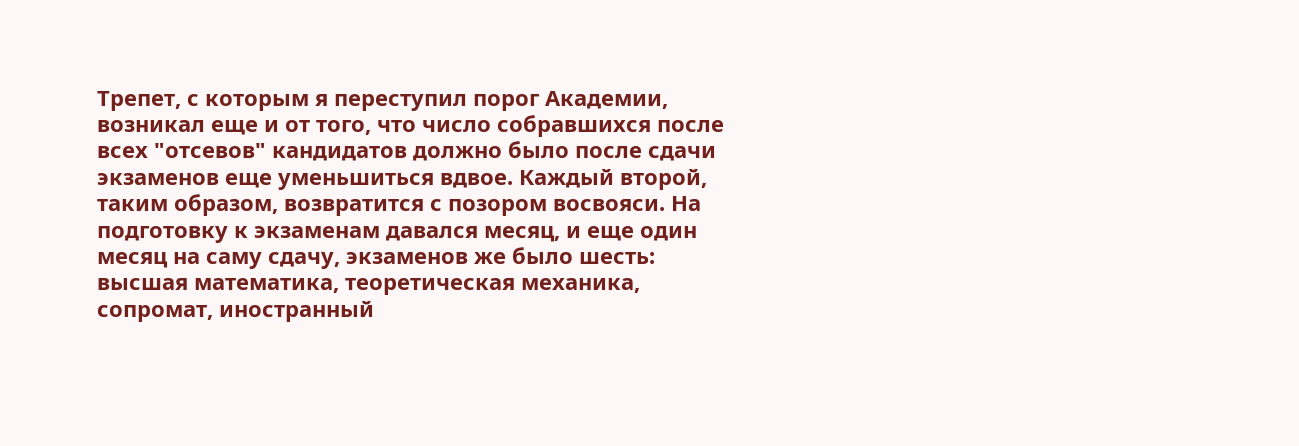Трепет, с которым я переступил порог Академии, возникал еще и от того, что число собравшихся после всех "отсевов" кандидатов должно было после сдачи экзаменов еще уменьшиться вдвое. Каждый второй, таким образом, возвратится с позором восвояси. На подготовку к экзаменам давался месяц, и еще один месяц на саму сдачу, экзаменов же было шесть: высшая математика, теоретическая механика, сопромат, иностранный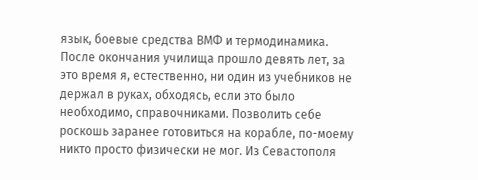язык, боевые средства ВМФ и термодинамика.
После окончания училища прошло девять лет, за это время я, естественно, ни один из учебников не держал в руках, обходясь, если это было необходимо, справочниками. Позволить себе роскошь заранее готовиться на корабле, по-моему никто просто физически не мог. Из Севастополя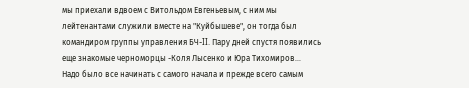мы приехали вдвоем с Витольдом Евгеньевым, с ним мы лейтенантами служили вместе на "Куйбышеве", он тогда был командиром группы управления БЧ-II. Пару дней спустя появились еще знакомые черноморцы -Коля Лысенко и Юра Тихомиров...
Надо было все начинать с самого начала и прежде всего самым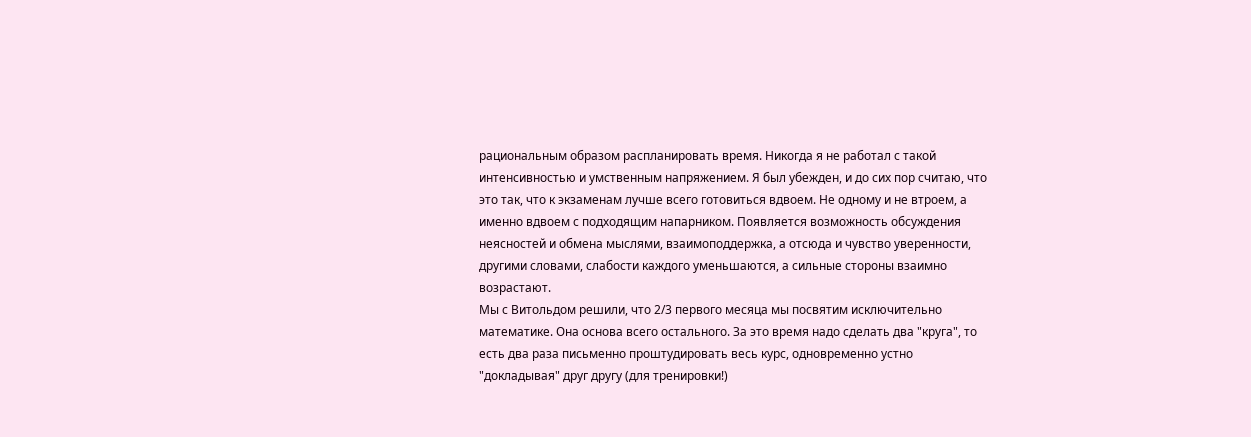рациональным образом распланировать время. Никогда я не работал с такой интенсивностью и умственным напряжением. Я был убежден, и до сих пор считаю, что это так, что к экзаменам лучше всего готовиться вдвоем. Не одному и не втроем, а именно вдвоем с подходящим напарником. Появляется возможность обсуждения неясностей и обмена мыслями, взаимоподдержка, а отсюда и чувство уверенности, другими словами, слабости каждого уменьшаются, а сильные стороны взаимно возрастают.
Мы с Витольдом решили, что 2/3 первого месяца мы посвятим исключительно математике. Она основа всего остального. За это время надо сделать два "круга", то есть два раза письменно проштудировать весь курс, одновременно устно "докладывая" друг другу (для тренировки!)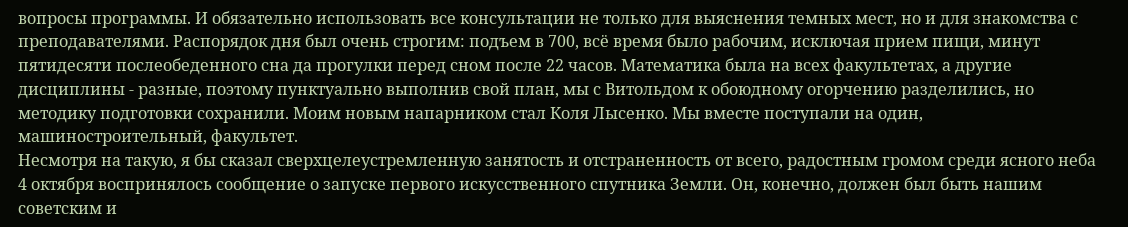вопросы программы. И обязательно использовать все консультации не только для выяснения темных мест, но и для знакомства с преподавателями. Распорядок дня был очень строгим: подъем в 700, всё время было рабочим, исключая прием пищи, минут пятидесяти послеобеденного сна да прогулки перед сном после 22 часов. Математика была на всех факультетах, а другие дисциплины - разные, поэтому пунктуально выполнив свой план, мы с Витольдом к обоюдному огорчению разделились, но методику подготовки сохранили. Моим новым напарником стал Коля Лысенко. Мы вместе поступали на один, машиностроительный, факультет.
Несмотря на такую, я бы сказал сверхцелеустремленную занятость и отстраненность от всего, радостным громом среди ясного неба 4 октября воспринялось сообщение о запуске первого искусственного спутника Земли. Он, конечно, должен был быть нашим советским и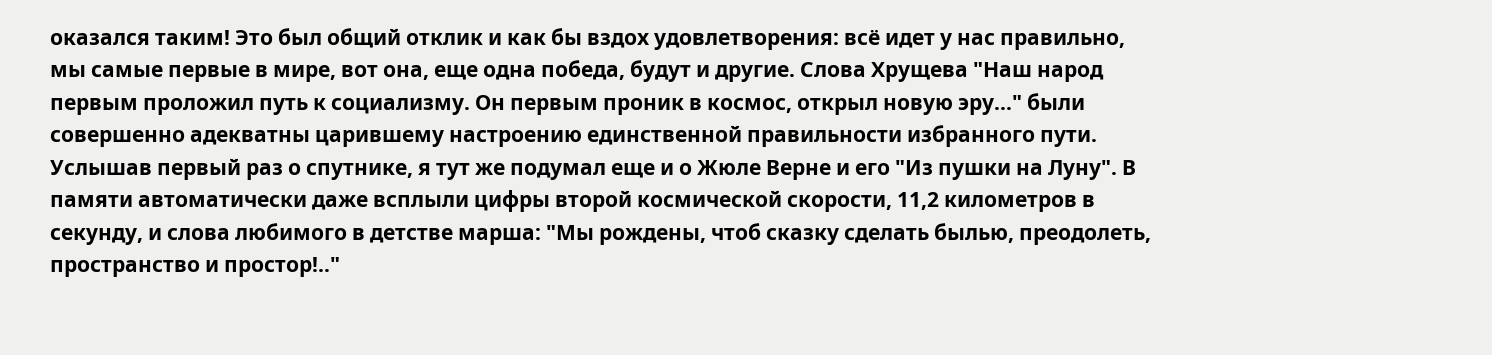оказался таким! Это был общий отклик и как бы вздох удовлетворения: всё идет у нас правильно, мы самые первые в мире, вот она, еще одна победа, будут и другие. Слова Хрущева "Наш народ первым проложил путь к социализму. Он первым проник в космос, открыл новую эру..." были совершенно адекватны царившему настроению единственной правильности избранного пути. Услышав первый раз о спутнике, я тут же подумал еще и о Жюле Верне и его "Из пушки на Луну". В памяти автоматически даже всплыли цифры второй космической скорости, 11,2 километров в секунду, и слова любимого в детстве марша: "Мы рождены, чтоб сказку сделать былью, преодолеть, пространство и простор!.."